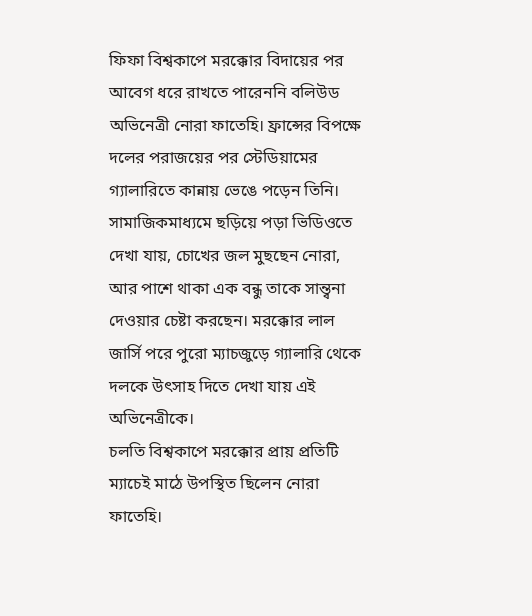ফিফা বিশ্বকাপে মরক্কোর বিদায়ের পর আবেগ ধরে রাখতে পারেননি বলিউড অভিনেত্রী নোরা ফাতেহি। ফ্রান্সের বিপক্ষে দলের পরাজয়ের পর স্টেডিয়ামের গ্যালারিতে কান্নায় ভেঙে পড়েন তিনি। সামাজিকমাধ্যমে ছড়িয়ে পড়া ভিডিওতে দেখা যায়, চোখের জল মুছছেন নোরা, আর পাশে থাকা এক বন্ধু তাকে সান্ত্বনা দেওয়ার চেষ্টা করছেন। মরক্কোর লাল জার্সি পরে পুরো ম্যাচজুড়ে গ্যালারি থেকে দলকে উৎসাহ দিতে দেখা যায় এই অভিনেত্রীকে।
চলতি বিশ্বকাপে মরক্কোর প্রায় প্রতিটি ম্যাচেই মাঠে উপস্থিত ছিলেন নোরা ফাতেহি।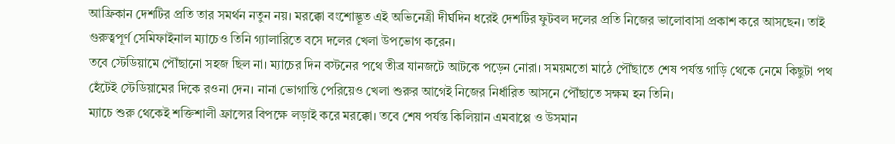আফ্রিকান দেশটির প্রতি তার সমর্থন নতুন নয়। মরক্কো বংশোদ্ভূত এই অভিনেত্রী দীর্ঘদিন ধরেই দেশটির ফুটবল দলের প্রতি নিজের ভালোবাসা প্রকাশ করে আসছেন। তাই গুরুত্বপূর্ণ সেমিফাইনাল ম্যাচেও তিনি গ্যালারিতে বসে দলের খেলা উপভোগ করেন।
তবে স্টেডিয়ামে পৌঁছানো সহজ ছিল না। ম্যাচের দিন বস্টনের পথে তীব্র যানজটে আটকে পড়েন নোরা। সময়মতো মাঠে পৌঁছাতে শেষ পর্যন্ত গাড়ি থেকে নেমে কিছুটা পথ হেঁটেই স্টেডিয়ামের দিকে রওনা দেন। নানা ভোগান্তি পেরিয়েও খেলা শুরুর আগেই নিজের নির্ধারিত আসনে পৌঁছাতে সক্ষম হন তিনি।
ম্যাচে শুরু থেকেই শক্তিশালী ফ্রান্সের বিপক্ষে লড়াই করে মরক্কো। তবে শেষ পর্যন্ত কিলিয়ান এমবাপ্পে ও উসমান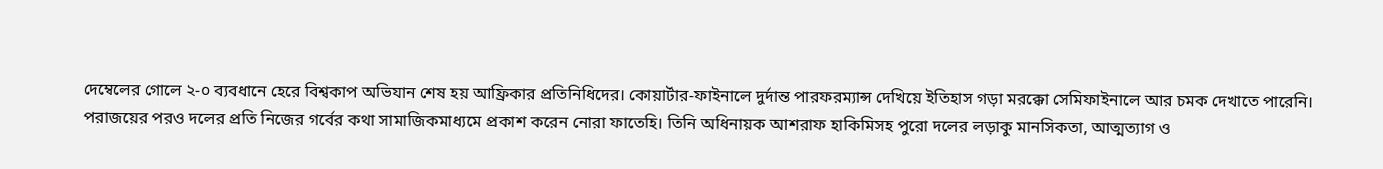দেম্বেলের গোলে ২-০ ব্যবধানে হেরে বিশ্বকাপ অভিযান শেষ হয় আফ্রিকার প্রতিনিধিদের। কোয়ার্টার-ফাইনালে দুর্দান্ত পারফরম্যান্স দেখিয়ে ইতিহাস গড়া মরক্কো সেমিফাইনালে আর চমক দেখাতে পারেনি।
পরাজয়ের পরও দলের প্রতি নিজের গর্বের কথা সামাজিকমাধ্যমে প্রকাশ করেন নোরা ফাতেহি। তিনি অধিনায়ক আশরাফ হাকিমিসহ পুরো দলের লড়াকু মানসিকতা, আত্মত্যাগ ও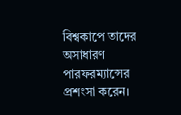বিশ্বকাপে তাদের অসাধারণ পারফরম্যান্সের প্রশংসা করেন।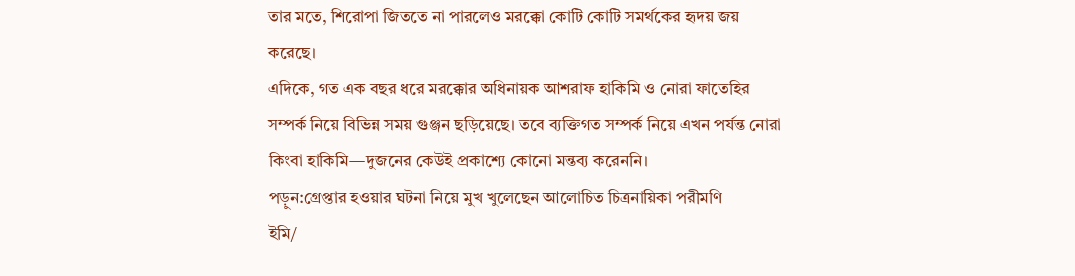তার মতে, শিরোপা জিততে না পারলেও মরক্কো কোটি কোটি সমর্থকের হৃদয় জয় করেছে।
এদিকে, গত এক বছর ধরে মরক্কোর অধিনায়ক আশরাফ হাকিমি ও নোরা ফাতেহির সম্পর্ক নিয়ে বিভিন্ন সময় গুঞ্জন ছড়িয়েছে। তবে ব্যক্তিগত সম্পর্ক নিয়ে এখন পর্যন্ত নোরা কিংবা হাকিমি—দুজনের কেউই প্রকাশ্যে কোনো মন্তব্য করেননি।
পড়ুন:গ্রেপ্তার হওয়ার ঘটনা নিয়ে মুখ খুলেছেন আলোচিত চিত্রনায়িকা পরীমণি
ইমি/